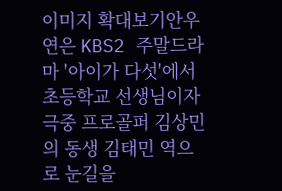이미지 확대보기안우연은 KBS2 주말드라마 '아이가 다섯'에서 초등학교 선생님이자 극중 프로골퍼 김상민의 동생 김태민 역으로 눈길을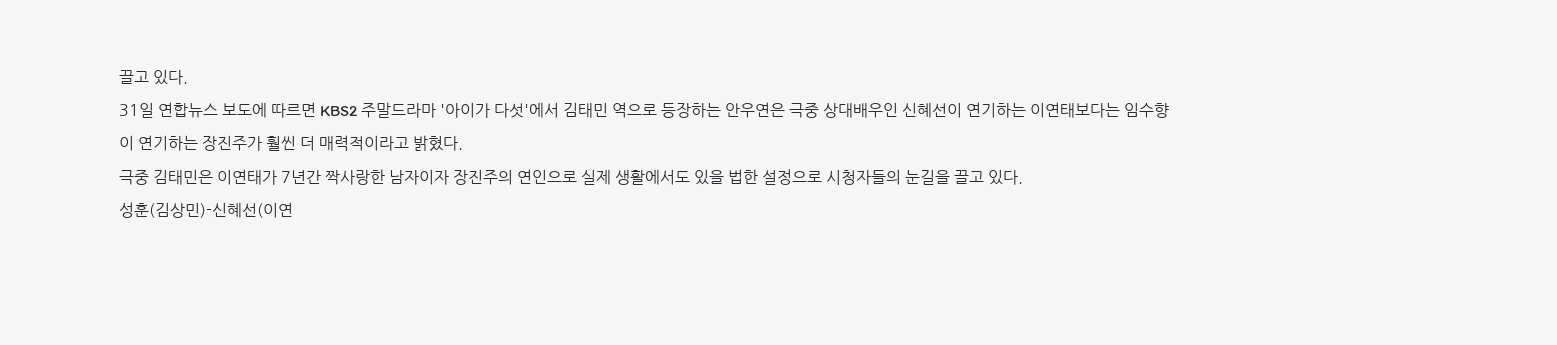끌고 있다.
31일 연합뉴스 보도에 따르면 KBS2 주말드라마 '아이가 다섯'에서 김태민 역으로 등장하는 안우연은 극중 상대배우인 신혜선이 연기하는 이연태보다는 임수향이 연기하는 장진주가 훨씬 더 매력적이라고 밝혔다.
극중 김태민은 이연태가 7년간 짝사랑한 남자이자 장진주의 연인으로 실제 생활에서도 있을 법한 설정으로 시청자들의 눈길을 끌고 있다.
성훈(김상민)-신혜선(이연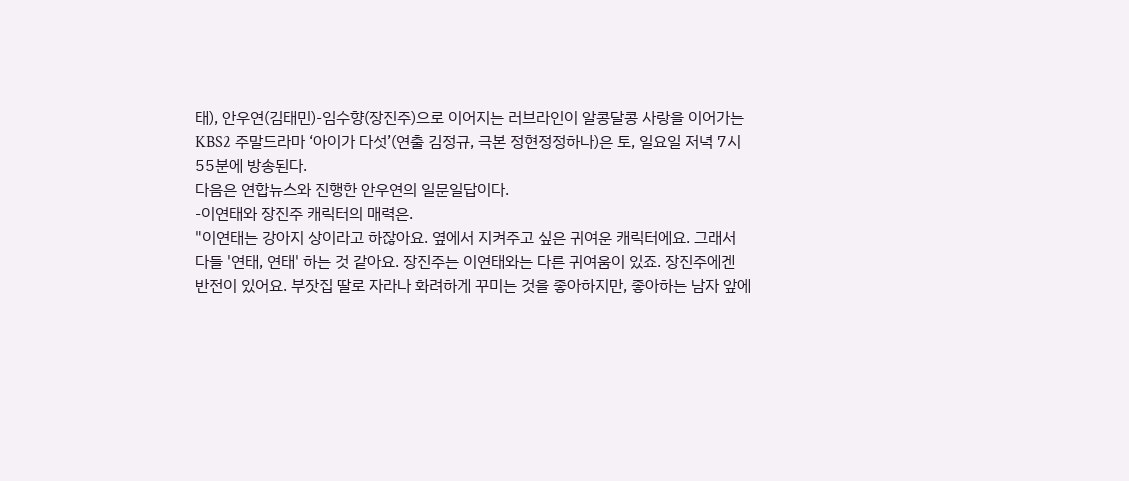태), 안우연(김태민)-임수향(장진주)으로 이어지는 러브라인이 알콩달콩 사랑을 이어가는 KBS2 주말드라마 ‘아이가 다섯’(연출 김정규, 극본 정현정정하나)은 토, 일요일 저녁 7시 55분에 방송된다.
다음은 연합뉴스와 진행한 안우연의 일문일답이다.
-이연태와 장진주 캐릭터의 매력은.
"이연태는 강아지 상이라고 하잖아요. 옆에서 지켜주고 싶은 귀여운 캐릭터에요. 그래서 다들 '연태, 연태' 하는 것 같아요. 장진주는 이연태와는 다른 귀여움이 있죠. 장진주에겐 반전이 있어요. 부잣집 딸로 자라나 화려하게 꾸미는 것을 좋아하지만, 좋아하는 남자 앞에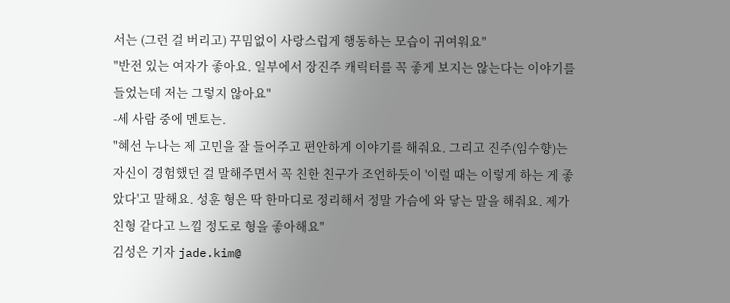서는 (그런 걸 버리고) 꾸밈없이 사랑스럽게 행동하는 모습이 귀여워요"
"반전 있는 여자가 좋아요. 일부에서 장진주 캐릭터를 꼭 좋게 보지는 않는다는 이야기를 들었는데 저는 그렇지 않아요"
-세 사람 중에 멘토는.
"혜선 누나는 제 고민을 잘 들어주고 편안하게 이야기를 해줘요. 그리고 진주(임수향)는 자신이 경험했던 걸 말해주면서 꼭 친한 친구가 조언하듯이 '이럴 때는 이렇게 하는 게 좋았다'고 말해요. 성훈 형은 딱 한마디로 정리해서 정말 가슴에 와 닿는 말을 해줘요. 제가 친형 같다고 느낄 정도로 형을 좋아해요"
김성은 기자 jade.kim@